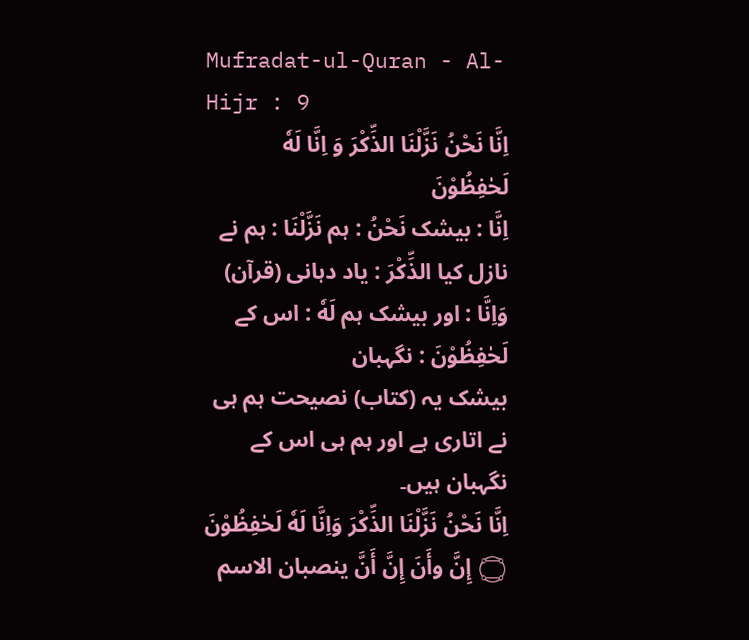Mufradat-ul-Quran - Al-Hijr : 9
اِنَّا نَحْنُ نَزَّلْنَا الذِّكْرَ وَ اِنَّا لَهٗ لَحٰفِظُوْنَ
اِنَّا : بیشک نَحْنُ : ہم نَزَّلْنَا : ہم نے نازل کیا الذِّكْرَ : یاد دہانی (قرآن) وَاِنَّا : اور بیشک ہم لَهٗ : اس کے لَحٰفِظُوْنَ : نگہبان
بیشک یہ (کتاب) نصیحت ہم ہی نے اتاری ہے اور ہم ہی اس کے نگہبان ہیں۔
اِنَّا نَحْنُ نَزَّلْنَا الذِّكْرَ وَاِنَّا لَهٗ لَحٰفِظُوْنَ ۝ إِنَّ وأَنَ إِنَّ أَنَّ ينصبان الاسم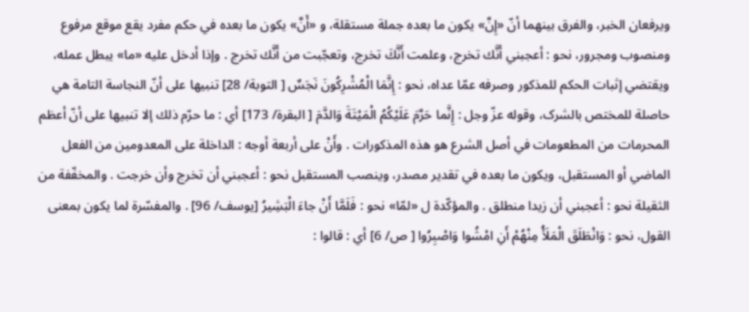ويرفعان الخبر، والفرق بينهما أنّ «إِنَّ» يكون ما بعده جملة مستقلة، و «أَنَّ» يكون ما بعده في حکم مفرد يقع موقع مرفوع ومنصوب ومجرور، نحو : أعجبني أَنَّك تخرج، وعلمت أَنَّكَ تخرج، وتعجّبت من أَنَّك تخرج . وإذا أدخل عليه «ما» يبطل عمله، ويقتضي إثبات الحکم للمذکور وصرفه عمّا عداه، نحو : إِنَّمَا الْمُشْرِكُونَ نَجَسٌ [ التوبة/ 28] تنبيها علی أنّ النجاسة التامة هي حاصلة للمختص بالشرک، وقوله عزّ وجل : إِنَّما حَرَّمَ عَلَيْكُمُ الْمَيْتَةَ وَالدَّمَ [ البقرة/ 173] أي : ما حرّم ذلك إلا تنبيها علی أنّ أعظم المحرمات من المطعومات في أصل الشرع هو هذه المذکورات . وأَنْ علی أربعة أوجه : الداخلة علی المعدومین من الفعل الماضي أو المستقبل، ويكون ما بعده في تقدیر مصدر، وينصب المستقبل نحو : أعجبني أن تخرج وأن خرجت . والمخفّفة من الثقیلة نحو : أعجبني أن زيدا منطلق . والمؤكّدة ل «لمّا» نحو : فَلَمَّا أَنْ جاءَ الْبَشِيرُ [يوسف/ 96] . والمفسّرة لما يكون بمعنی القول، نحو : وَانْطَلَقَ الْمَلَأُ مِنْهُمْ أَنِ امْشُوا وَاصْبِرُوا [ ص/ 6] أي : قالوا :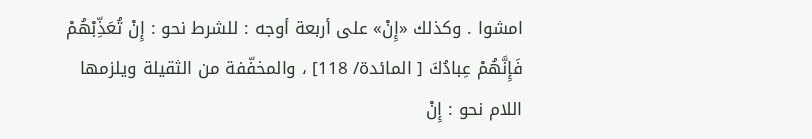امشوا . وكذلك «إِنْ» علی أربعة أوجه : للشرط نحو : إِنْ تُعَذِّبْهُمْ فَإِنَّهُمْ عِبادُكَ [ المائدة/ 118] ، والمخفّفة من الثقیلة ويلزمها اللام نحو : إِنْ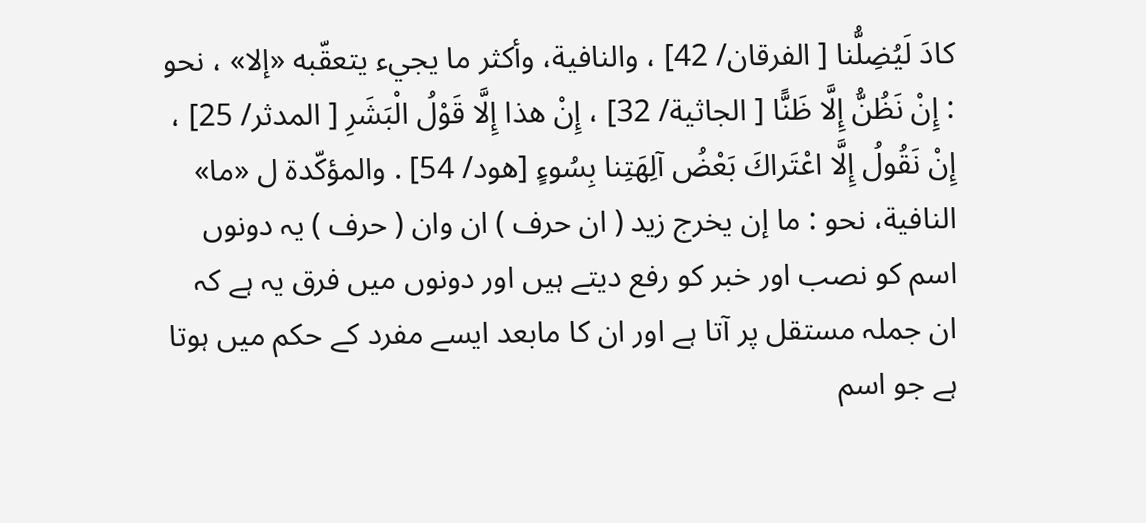كادَ لَيُضِلُّنا [ الفرقان/ 42] ، والنافية، وأكثر ما يجيء يتعقّبه «إلا» ، نحو : إِنْ نَظُنُّ إِلَّا ظَنًّا [ الجاثية/ 32] ، إِنْ هذا إِلَّا قَوْلُ الْبَشَرِ [ المدثر/ 25] ، إِنْ نَقُولُ إِلَّا اعْتَراكَ بَعْضُ آلِهَتِنا بِسُوءٍ [هود/ 54] . والمؤكّدة ل «ما» النافية، نحو : ما إن يخرج زيد ( ان حرف ) ان وان ( حرف ) یہ دونوں اسم کو نصب اور خبر کو رفع دیتے ہیں اور دونوں میں فرق یہ ہے کہ ان جملہ مستقل پر آتا ہے اور ان کا مابعد ایسے مفرد کے حکم میں ہوتا ہے جو اسم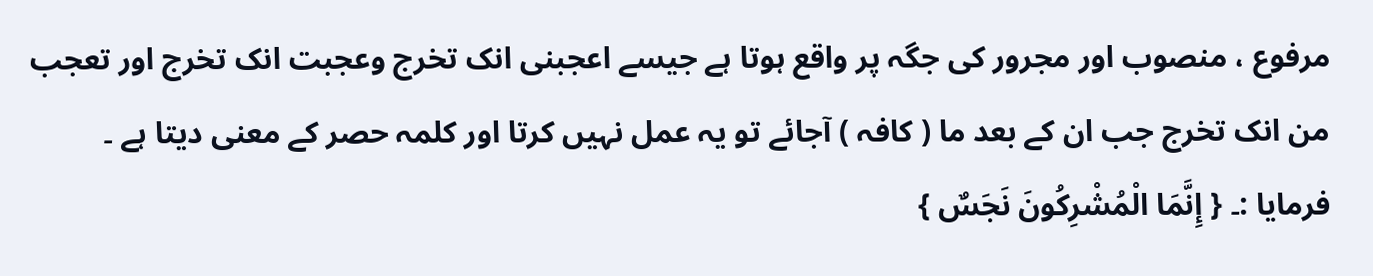مرفوع ، منصوب اور مجرور کی جگہ پر واقع ہوتا ہے جیسے اعجبنی انک تخرج وعجبت انک تخرج اور تعجب من انک تخرج جب ان کے بعد ما ( کافہ ) آجائے تو یہ عمل نہیں کرتا اور کلمہ حصر کے معنی دیتا ہے ۔ فرمایا :۔ { إِنَّمَا الْمُشْرِكُونَ نَجَسٌ }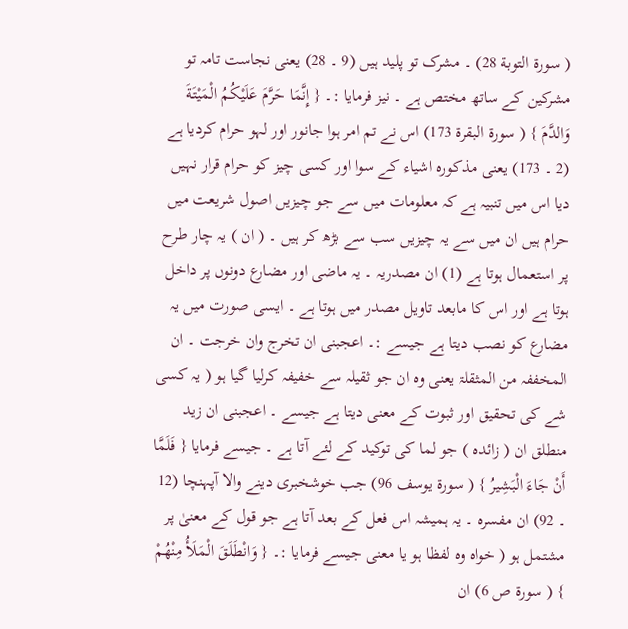( سورة التوبة 28) ۔ مشرک تو پلید ہیں (9 ۔ 28) یعنی نجاست تامہ تو مشرکین کے ساتھ مختص ہے ۔ نیز فرمایا :۔ { إِنَّمَا حَرَّمَ عَلَيْكُمُ الْمَيْتَةَ وَالدَّمَ } ( سورة البقرة 173) اس نے تم امر ہوا جانور اور لہو حرام کردیا ہے (2 ۔ 173) یعنی مذکورہ اشیاء کے سوا اور کسی چیز کو حرام قرار نہیں دیا اس میں تنبیہ ہے کہ معلومات میں سے جو چیزیں اصول شریعت میں حرام ہیں ان میں سے یہ چیزیں سب سے بڑھ کر ہیں ۔ ( ان ) یہ چار طرح پر استعمال ہوتا ہے (1) ان مصدریہ ۔ یہ ماضی اور مضارع دونوں پر داخل ہوتا ہے اور اس کا مابعد تاویل مصدر میں ہوتا ہے ۔ ایسی صورت میں یہ مضارع کو نصب دیتا ہے جیسے :۔ اعجبنی ان تخرج وان خرجت ۔ ان المخففہ من المثقلۃ یعنی وہ ان جو ثقیلہ سے خفیفہ کرلیا گیا ہو ( یہ کسی شے کی تحقیق اور ثبوت کے معنی دیتا ہے جیسے ۔ اعجبنی ان زید منطلق ان ( زائدہ ) جو لما کی توکید کے لئے آتا ہے ۔ جیسے فرمایا { فَلَمَّا أَنْ جَاءَ الْبَشِيرُ } ( سورة يوسف 96) جب خوشخبری دینے والا آپہنچا (12 ۔ 92) ان مفسرہ ۔ یہ ہمیشہ اس فعل کے بعد آتا ہے جو قول کے معنیٰ پر مشتمل ہو ( خواہ وہ لفظا ہو یا معنی جیسے فرمایا :۔ { وَانْطَلَقَ الْمَلَأُ مِنْهُمْ } ( سورة ص 6) ان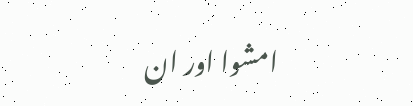امشوا اور ان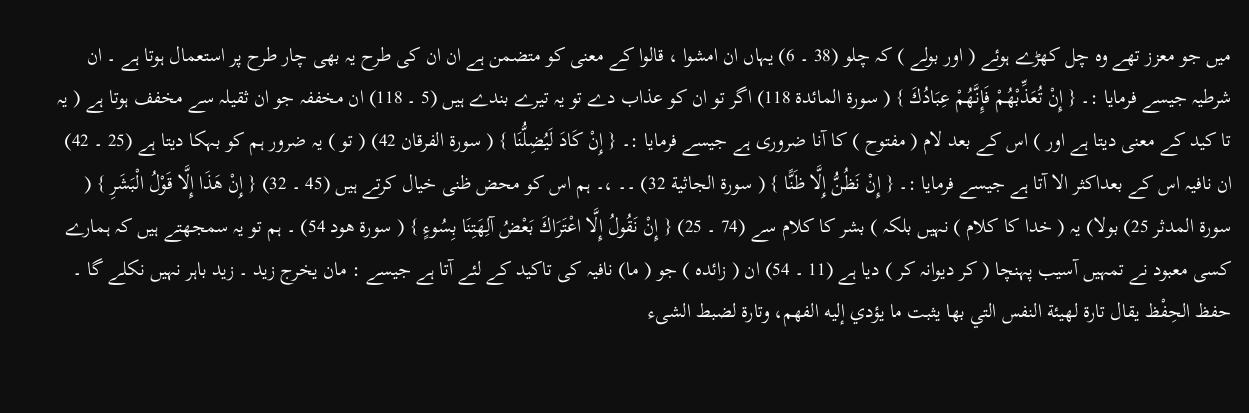میں جو معزز تھے وہ چل کھڑے ہوئے ( اور بولے ) کہ چلو (38 ۔ 6) یہاں ان امشوا ، قالوا کے معنی کو متضمن ہے ان ان کی طرح یہ بھی چار طرح پر استعمال ہوتا ہے ۔ ان شرطیہ جیسے فرمایا :۔ { إِنْ تُعَذِّبْهُمْ فَإِنَّهُمْ عِبَادُكَ } ( سورة المائدة 118) اگر تو ان کو عذاب دے تو یہ تیرے بندے ہیں (5 ۔ 118) ان مخففہ جو ان ثقیلہ سے مخفف ہوتا ہے ( یہ تا کید کے معنی دیتا ہے اور ) اس کے بعد لام ( مفتوح ) کا آنا ضروری ہے جیسے فرمایا :۔ { إِنْ كَادَ لَيُضِلُّنَا } ( سورة الفرقان 42) ( تو ) یہ ضرور ہم کو بہکا دیتا ہے (25 ۔ 42) ان نافیہ اس کے بعداکثر الا آتا ہے جیسے فرمایا :۔ { إِنْ نَظُنُّ إِلَّا ظَنًّا } ( سورة الجاثية 32) ۔۔ ،۔ ہم اس کو محض ظنی خیال کرتے ہیں (45 ۔ 32) { إِنْ هَذَا إِلَّا قَوْلُ الْبَشَرِ } ( سورة المدثر 25) بولا) یہ ( خدا کا کلام ) نہیں بلکہ ) بشر کا کلام سے (74 ۔ 25) { إِنْ نَقُولُ إِلَّا اعْتَرَاكَ بَعْضُ آلِهَتِنَا بِسُوءٍ } ( سورة هود 54) ۔ ہم تو یہ سمجھتے ہیں کہ ہمارے کسی معبود نے تمہیں آسیب پہنچا ( کر دیوانہ کر ) دیا ہے (11 ۔ 54) ان ( زائدہ ) جو ( ما) نافیہ کی تاکید کے لئے آتا ہے جیسے : مان یخرج زید ۔ زید باہر نہیں نکلے گا ۔ حفظ الحِفْظ يقال تارة لهيئة النفس التي بها يثبت ما يؤدي إليه الفهم، وتارة لضبط الشیء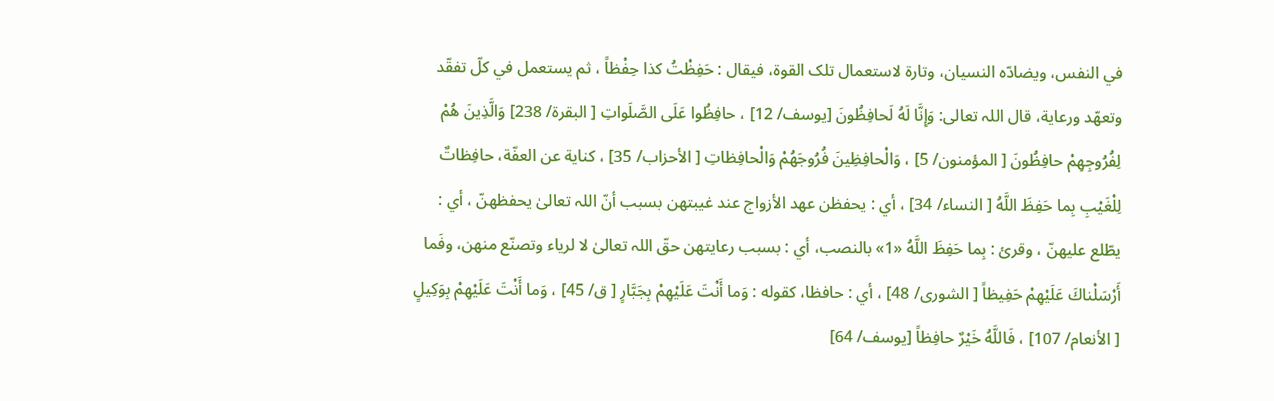في النفس، ويضادّه النسیان، وتارة لاستعمال تلک القوة، فيقال : حَفِظْتُ كذا حِفْظاً ، ثم يستعمل في كلّ تفقّد وتعهّد ورعاية، قال اللہ تعالی: وَإِنَّا لَهُ لَحافِظُونَ [يوسف/ 12] ، حافِظُوا عَلَى الصَّلَواتِ [ البقرة/ 238] وَالَّذِينَ هُمْ لِفُرُوجِهِمْ حافِظُونَ [ المؤمنون/ 5] ، وَالْحافِظِينَ فُرُوجَهُمْ وَالْحافِظاتِ [ الأحزاب/ 35] ، كناية عن العفّة، حافِظاتٌ لِلْغَيْبِ بِما حَفِظَ اللَّهُ [ النساء/ 34] ، أي : يحفظن عهد الأزواج عند غيبتهن بسبب أنّ اللہ تعالیٰ يحفظهنّ ، أي : يطّلع عليهنّ ، وقرئ : بِما حَفِظَ اللَّهُ «1» بالنصب، أي : بسبب رعایتهن حقّ اللہ تعالیٰ لا لریاء وتصنّع منهن، وفَما أَرْسَلْناكَ عَلَيْهِمْ حَفِيظاً [ الشوری/ 48] ، أي : حافظا، کقوله : وَما أَنْتَ عَلَيْهِمْ بِجَبَّارٍ [ ق/ 45] ، وَما أَنْتَ عَلَيْهِمْ بِوَكِيلٍ [ الأنعام/ 107] ، فَاللَّهُ خَيْرٌ حافِظاً [يوسف/ 64]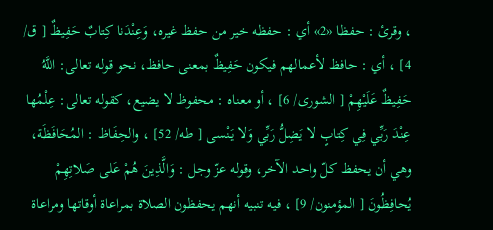، وقرئ : حفظا «2» أي : حفظه خير من حفظ غيره، وَعِنْدَنا كِتابٌ حَفِيظٌ [ ق/ 4] ، أي : حافظ لأعمالهم فيكون حَفِيظٌ بمعنی حافظ، نحو قوله تعالی: اللَّهُ حَفِيظٌ عَلَيْهِمْ [ الشوری/ 6] ، أو معناه : محفوظ لا يضيع، کقوله تعالی: عِلْمُها عِنْدَ رَبِّي فِي كِتابٍ لا يَضِلُّ رَبِّي وَلا يَنْسى [ طه/ 52] ، والحِفَاظ : المُحَافَظَة، وهي أن يحفظ کلّ واحد الآخر، وقوله عزّ وجل : وَالَّذِينَ هُمْ عَلى صَلاتِهِمْ يُحافِظُونَ [ المؤمنون/ 9] ، فيه تنبيه أنهم يحفظون الصلاة بمراعاة أوقاتها ومراعاة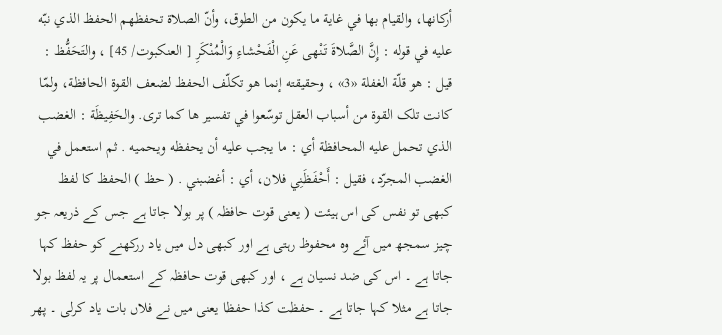أركانها، والقیام بها في غاية ما يكون من الطوق، وأنّ الصلاة تحفظهم الحفظ الذي نبّه عليه في قوله : إِنَّ الصَّلاةَ تَنْهى عَنِ الْفَحْشاءِ وَالْمُنْكَرِ [ العنکبوت/ 45] ، والتَحَفُّظ : قيل : هو قلّة الغفلة «3» ، وحقیقته إنما هو تكلّف الحفظ لضعف القوة الحافظة، ولمّا کانت تلک القوة من أسباب العقل توسّعوا في تفسیر ها كما تری. والحَفِيظَة : الغضب الذي تحمل عليه المحافظة أي : ما يجب عليه أن يحفظه ويحميه . ثم استعمل في الغضب المجرّد، فقیل : أَحْفَظَنِي فلان، أي : أغضبني . ( حظ ) الحفظ کا لفظ کبھی تو نفس کی اس ہیئت ( یعنی قوت حافظہ ) پر بولا جاتا ہے جس کے ذریعہ جو چیز سمجھ میں آئے وہ محفوظ رہتی ہے اور کبھی دل میں یاد ررکھنے کو حفظ کہا جاتا ہے ۔ اس کی ضد نسیان ہے ، اور کبھی قوت حافظہ کے استعمال پر یہ لفظ بولا جاتا ہے مثلا کہا جاتا ہے ۔ حفظت کذا حفظا یعنی میں نے فلاں بات یاد کرلی ۔ پھر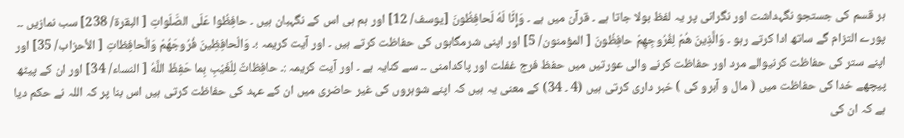ہر قسم کی جستجو نگہداشت اور نگرانی پر یہ لفظ بولا جاتا ہے ۔ قرآن میں ہے ۔ وَإِنَّا لَهُ لَحافِظُونَ [يوسف/ 12] اور ہم ہی اس کے نگہبان ہیں ۔ حافِظُوا عَلَى الصَّلَواتِ [ البقرة/ 238] سب نمازیں ۔۔ پورے التزام گے ساتھ ادا کرتے رہو ۔ وَالَّذِينَ هُمْ لِفُرُوجِهِمْ حافِظُونَ [ المؤمنون/ 5] اور اپنی شرمگاہوں کی حفاظت کرتے ہیں ۔ اور آیت کریمہ ؛۔ وَالْحافِظِينَ فُرُوجَهُمْ وَالْحافِظاتِ [ الأحزاب/ 35] اور اپنے ستر کی حفاظت کرنیوالے مرد اور حفاظت کرنے والی عورتیں میں حفظ فرج غفلت اور پاکدامنی ۔۔ سے کنایہ ہے ۔ اور آیت کریمہ :۔ حافِظاتٌ لِلْغَيْبِ بِما حَفِظَ اللَّهُ [ النساء/ 34] اور ان کے پیٹھ پیچھے خدا کی حفاظت میں ( مال و آبرو کی ) خبر داری کرتی ہیں (4 ۔ 34) کے معنی یہ ہیں کہ اپنے شوہروں کی غیر حاضری میں ان کے عہد کی حفاظت کرتی ہیں اس بنا پر کہ اللہ نے حکم دیا ہے کہ ان کی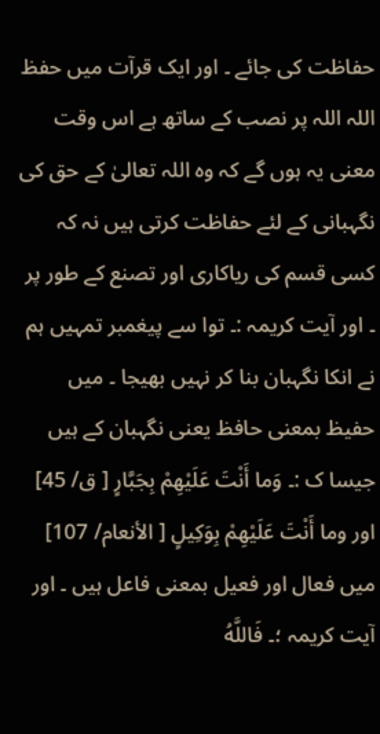حفاظت کی جائے ۔ اور ایک قرآت میں حفظ اللہ اللہ پر نصب کے ساتھ ہے اس وقت معنی یہ ہوں گے کہ وہ اللہ تعالیٰ کے حق کی نگہبانی کے لئے حفاظت کرتی ہیں نہ کہ کسی قسم کی ریاکاری اور تصنع کے طور پر ۔ اور آیت کریمہ :۔ توا سے پیغمبر تمہیں ہم نے انکا نگہبان بنا کر نہیں بھیجا ۔ میں حفیظ بمعنی حافظ یعنی نگہبان کے ہیں جیسا ک :۔ وَما أَنْتَ عَلَيْهِمْ بِجَبَّارٍ [ ق/ 45] اور وما أَنْتَ عَلَيْهِمْ بِوَكِيلٍ [ الأنعام/ 107] میں فعال اور فعیل بمعنی فاعل ہیں ۔ اور آیت کریمہ ؛۔ فَاللَّهُ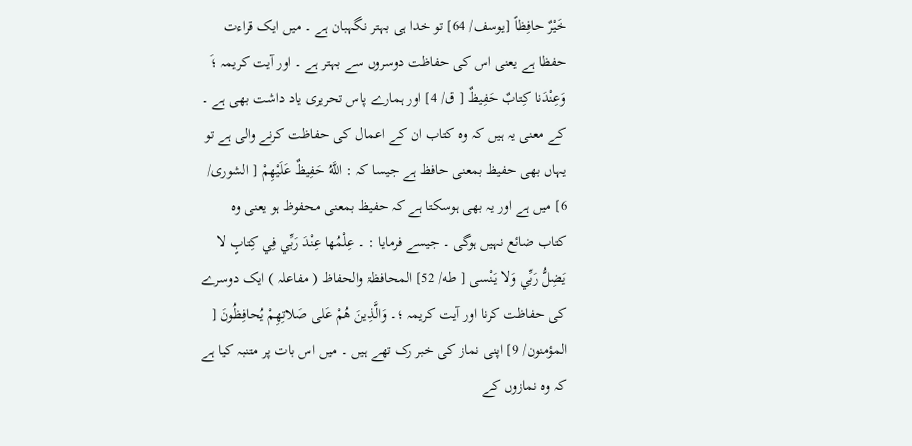خَيْرٌ حافِظاً [يوسف/ 64] تو خدا ہی بہتر نگہبان ہے ۔ میں ایک قراءت حفظا ہے یعنی اس کی حفاظت دوسروں سے بہتر ہے ۔ اور آیت کریمہ ؛َ وَعِنْدَنا كِتابٌ حَفِيظٌ [ ق/ 4] اور ہمارے پاس تحریری یاد داشت بھی ہے ۔ کے معنی یہ ہیں کہ وہ کتاب ان کے اعمال کی حفاظت کرنے والی ہے تو یہاں بھی حفیظ بمعنی حافظ ہے جیسا کہ : اللَّهُ حَفِيظٌ عَلَيْهِمْ [ الشوری/ 6] میں ہے اور یہ بھی ہوسکتا ہے کہ حفیظ بمعنی محفوظ ہو یعنی وہ کتاب ضائع نہیں ہوگی ۔ جیسے فرمایا : ۔ عِلْمُها عِنْدَ رَبِّي فِي كِتابٍ لا يَضِلُّ رَبِّي وَلا يَنْسى [ طه/ 52] المحافظۃ والحفاظ ( مفاعلہ ) ایک دوسرے کی حفاظت کرنا اور آیت کریمہ ؛۔ وَالَّذِينَ هُمْ عَلى صَلاتِهِمْ يُحافِظُونَ [ المؤمنون/ 9] اپنی نماز کی خبر رک تھے ہیں ۔ میں اس بات پر متنبہ کیا ہے کہ وہ نمازوں کے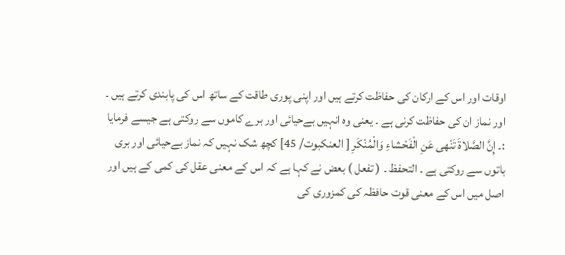اوقات اور اس کے ارکان کی حفاظت کرتے ہیں اور اپنی پوری طاقت کے ساتھ اس کی پابندی کرتے ہیں ۔ اور نماز ان کی حفاظت کرنی ہے ۔ یعنی وہ انہیں بےحیائی اور برے کاموں سے روکتی ہے جیسے فرمایا :۔ إِنَّ الصَّلاةَ تَنْهى عَنِ الْفَحْشاءِ وَالْمُنْكَرِ [ العنکبوت/ 45] کچھ شک نہیں کہ نماز بےحیائی اور بری باتوں سے روکتی ہے ۔ التحفظ ۔ ( تفعل ) بعض نے کہا ہے کہ اس کے معنی عقل کی کمی کے ہیں اور اصل میں اس کے معنی قوت حافظہ کی کمزوری کی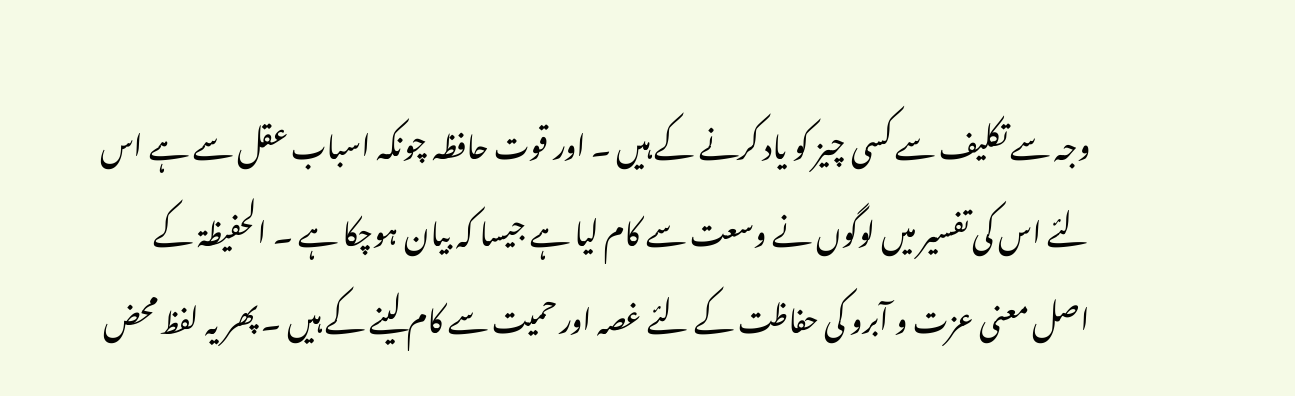وجہ سے تکلیف سے کسی چیز کو یاد کرنے کے ہیں ۔ اور قوت حافظہ چونکہ اسباب عقل سے ہے اس لئے اس کی تفسیر میں لوگوں نے وسعت سے کام لیا ہے جیسا کہ بیان ہوچکا ہے ۔ الحفیظۃ کے اصل معنی عزت و آبرو کی حفاظت کے لئے غصہ اور حمیت سے کام لینے کے ہیں ۔ پھر یہ لفظ محض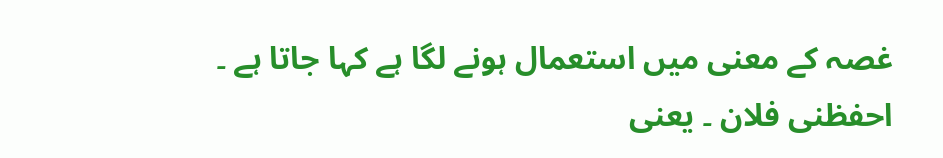غصہ کے معنی میں استعمال ہونے لگا ہے کہا جاتا ہے ۔ احفظنی فلان ۔ یعنی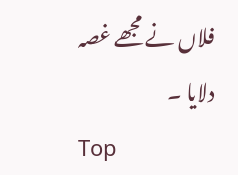فلاں نے مجھے غصہ دلایا ۔
Top